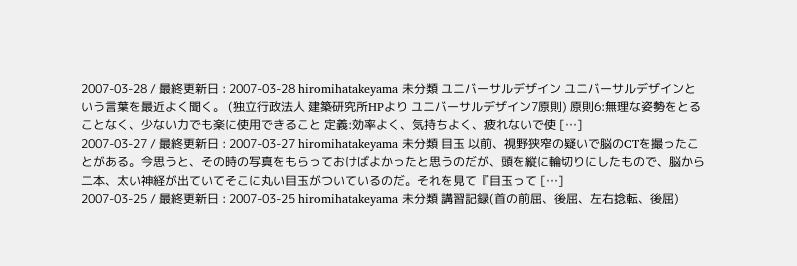2007-03-28 / 最終更新日 : 2007-03-28 hiromihatakeyama 未分類 ユニバーサルデザイン ユニバーサルデザインという言葉を最近よく聞く。 (独立行政法人 建築研究所HPより ユニバーサルデザイン7原則) 原則6:無理な姿勢をとることなく、少ない力でも楽に使用できること 定義:効率よく、気持ちよく、疲れないで使 […]
2007-03-27 / 最終更新日 : 2007-03-27 hiromihatakeyama 未分類 目玉 以前、視野狭窄の疑いで脳のCTを撮ったことがある。今思うと、その時の写真をもらっておけばよかったと思うのだが、頭を縦に輪切りにしたもので、脳から二本、太い神経が出ていてそこに丸い目玉がついているのだ。それを見て『目玉って […]
2007-03-25 / 最終更新日 : 2007-03-25 hiromihatakeyama 未分類 講習記録(首の前屈、後屈、左右捻転、後屈)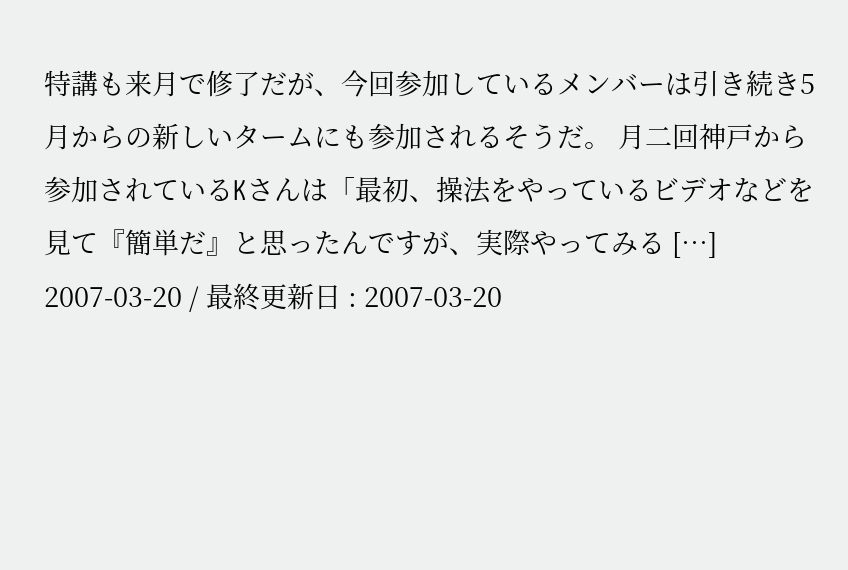特講も来月で修了だが、今回参加しているメンバーは引き続き5月からの新しいタームにも参加されるそうだ。 月二回神戸から参加されているKさんは「最初、操法をやっているビデオなどを見て『簡単だ』と思ったんですが、実際やってみる […]
2007-03-20 / 最終更新日 : 2007-03-20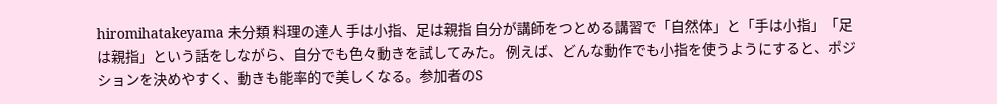hiromihatakeyama 未分類 料理の達人 手は小指、足は親指 自分が講師をつとめる講習で「自然体」と「手は小指」「足は親指」という話をしながら、自分でも色々動きを試してみた。 例えば、どんな動作でも小指を使うようにすると、ポジションを決めやすく、動きも能率的で美しくなる。参加者のS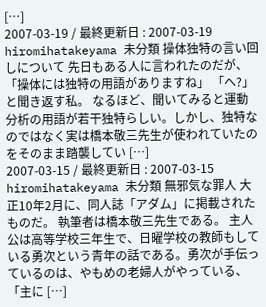[…]
2007-03-19 / 最終更新日 : 2007-03-19 hiromihatakeyama 未分類 操体独特の言い回しについて 先日もある人に言われたのだが、「操体には独特の用語がありますね」 「へ?」と聞き返す私。 なるほど、聞いてみると運動分析の用語が若干独特らしい。しかし、独特なのではなく実は橋本敬三先生が使われていたのをそのまま踏襲してい […]
2007-03-15 / 最終更新日 : 2007-03-15 hiromihatakeyama 未分類 無邪気な罪人 大正10年2月に、同人誌「アダム」に掲載されたものだ。 執筆者は橋本敬三先生である。 主人公は高等学校三年生で、日曜学校の教師もしている勇次という青年の話である。勇次が手伝っているのは、やもめの老婦人がやっている、「主に […]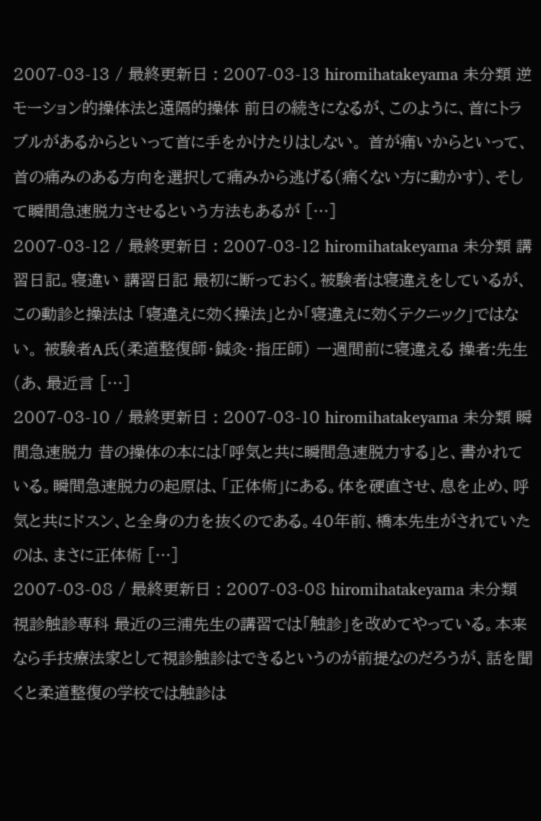2007-03-13 / 最終更新日 : 2007-03-13 hiromihatakeyama 未分類 逆モーション的操体法と遠隔的操体 前日の続きになるが、このように、首にトラブルがあるからといって首に手をかけたりはしない。 首が痛いからといって、首の痛みのある方向を選択して痛みから逃げる(痛くない方に動かす)、そして瞬間急速脱力させるという方法もあるが […]
2007-03-12 / 最終更新日 : 2007-03-12 hiromihatakeyama 未分類 講習日記。寝違い 講習日記 最初に断っておく。被験者は寝違えをしているが、この動診と操法は 「寝違えに効く操法」とか「寝違えに効くテクニック」ではない。 被験者A氏(柔道整復師・鍼灸・指圧師) 一週間前に寝違える 操者:先生 (あ、最近言 […]
2007-03-10 / 最終更新日 : 2007-03-10 hiromihatakeyama 未分類 瞬間急速脱力 昔の操体の本には「呼気と共に瞬間急速脱力する」と、書かれている。瞬間急速脱力の起原は、「正体術」にある。体を硬直させ、息を止め、呼気と共にドスン、と全身の力を抜くのである。40年前、橋本先生がされていたのは、まさに正体術 […]
2007-03-08 / 最終更新日 : 2007-03-08 hiromihatakeyama 未分類 視診触診専科 最近の三浦先生の講習では「触診」を改めてやっている。本来なら手技療法家として視診触診はできるというのが前提なのだろうが、話を聞くと柔道整復の学校では触診は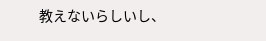教えないらしいし、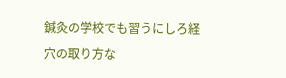鍼灸の学校でも習うにしろ経穴の取り方な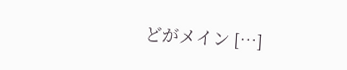どがメイン […]